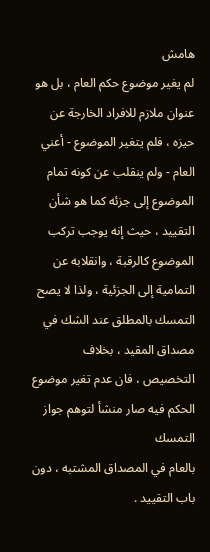هامش
لم يغير موضوع حكم العام ، بل هو عنوان ملازم للافراد الخارجة عن حيزه ، فلم يتغير الموضوع - أعني العام - ولم ينقلب عن كونه تمام
الموضوع إلى جزئه كما هو شأن التقييد ، حيث إنه يوجب تركب الموضوع كالرقبة ، وانقلابه عن التمامية إلى الجزئية ، ولذا لا يصح
التمسك بالمطلق عند الشك في مصداق المقيد ، بخلاف التخصيص ، فان عدم تغير موضوع الحكم فيه صار منشأ لتوهم جواز التمسك
بالعام في المصداق المشتبه ، دون باب التقييد .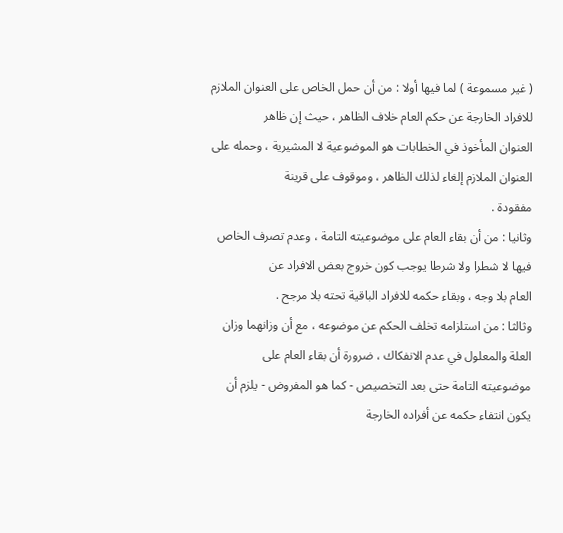( غير مسموعة ) لما فيها أولا : من أن حمل الخاص على العنوان الملازم للافراد الخارجة عن حكم العام خلاف الظاهر ، حيث إن ظاهر
العنوان المأخوذ في الخطابات هو الموضوعية لا المشيرية ، وحمله على العنوان الملازم إلغاء لذلك الظاهر ، وموقوف على قرينة
مفقودة .
وثانيا : من أن بقاء العام على موضوعيته التامة ، وعدم تصرف الخاص فيها لا شطرا ولا شرطا يوجب كون خروج بعض الافراد عن
العام بلا وجه ، وبقاء حكمه للافراد الباقية تحته بلا مرجح .
وثالثا : من استلزامه تخلف الحكم عن موضوعه ، مع أن وزانهما وزان العلة والمعلول في عدم الانفكاك ، ضرورة أن بقاء العام على
موضوعيته التامة حتى بعد التخصيص - كما هو المفروض - يلزم أن يكون انتفاء حكمه عن أفراده الخارجة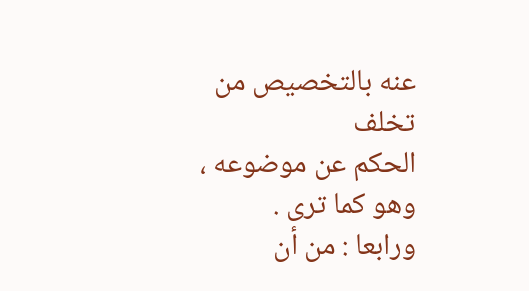عنه بالتخصيص من تخلف
الحكم عن موضوعه ، وهو كما ترى .
ورابعا : من أن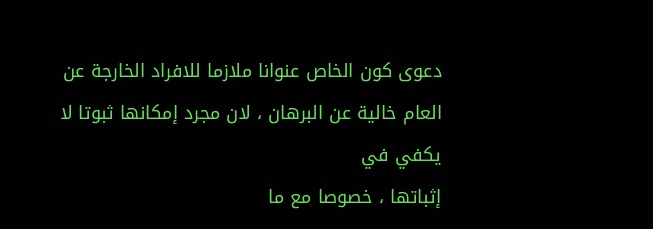دعوى كون الخاص عنوانا ملازما للافراد الخارجة عن العام خالية عن البرهان ، لان مجرد إمكانها ثبوتا لا يكفي في
إثباتها ، خصوصا مع ما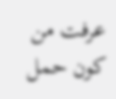عرفت من كون حمل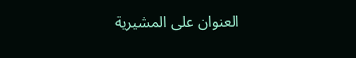العنوان على المشيرية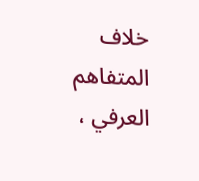خلاف المتفاهم العرفي ،